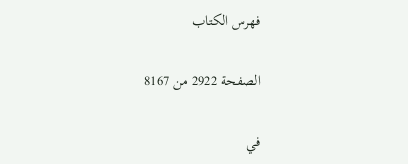فهرس الكتاب

الصفحة 2922 من 8167

في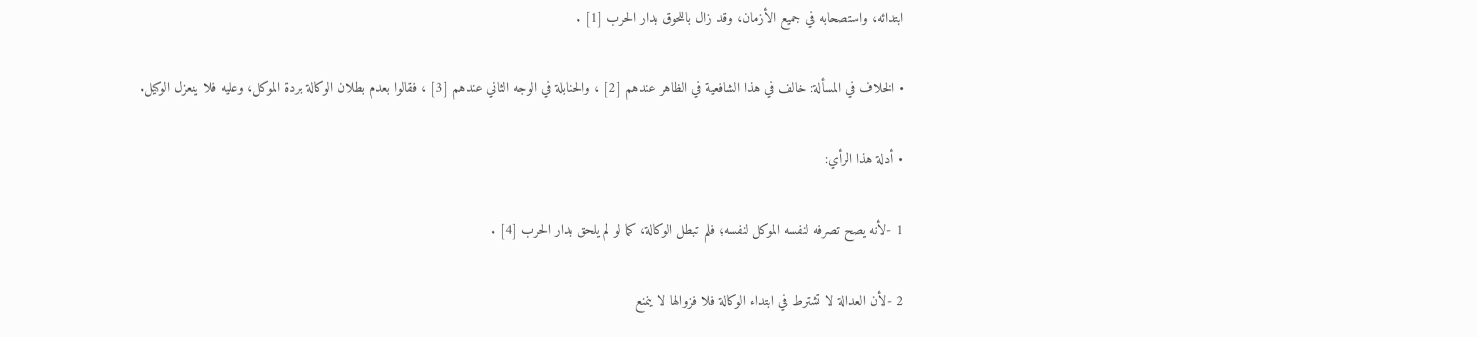ابتدائه، واستصحابه في جميع الأزمان، وقد زال باللحوق بدار الحرب [1] .

• الخلاف في المسألة: خالف في هذا الشافعية في الظاهر عندهم [2] ، والحنابلة في الوجه الثاني عندهم [3] ، فقالوا بعدم بطلان الوكالة بردة الموكل، وعليه فلا ينعزل الوكيل.

• أدلة هذا الرأي:

1 -لأنه يصح تصرفه لنفسه الموكل لنفسه؛ فلم تبطل الوكالة، كما لو لم يلحق بدار الحرب [4] .

2 -لأن العدالة لا تشترط في ابتداء الوكالة فلا فزوالها لا ينمنع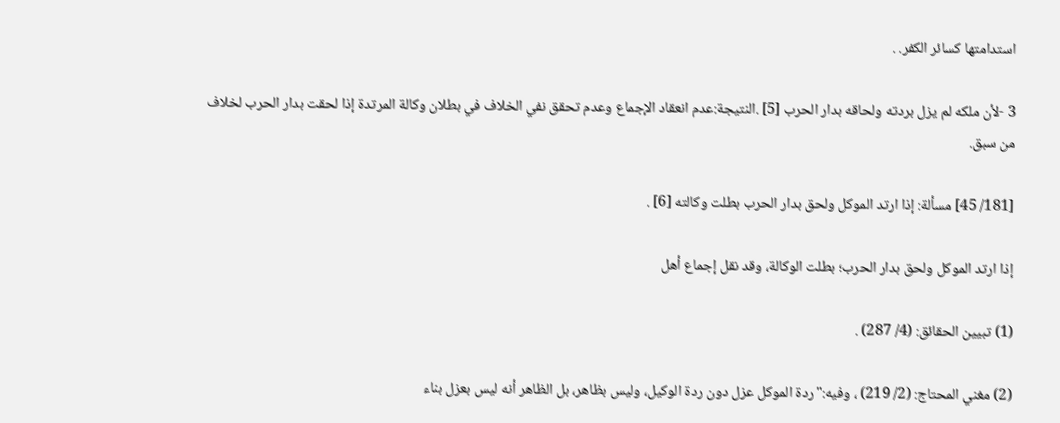استدامتها كسائر الكفر. .

3 -لأن ملكه لم يزل بردته ولحاقه بدار الحرب [5] .النتيجة:عدم انعقاد الإجماع وعدم تحقق نفي الخلاف في بطلان وكالة المرتدة إذا لحقت بدار الحرب لخلاف من سبق.

[181/ 45] مسألة: إذا ارتد الموكل ولحق بدار الحرب بطلت وكالته [6] .

إذا ارتد الموكل ولحق بدار الحرب؛ بطلت الوكالة، وقد نقل إجماع أهل

(1) تبيين الحقائق: (4/ 287) .

(2) مغني المحتاج: (2/ 219) ، وفيه:"ردة الموكل عزل دون ردة الوكيل، وليس بظاهر، بل الظاهر أنه ليس بعزل بناء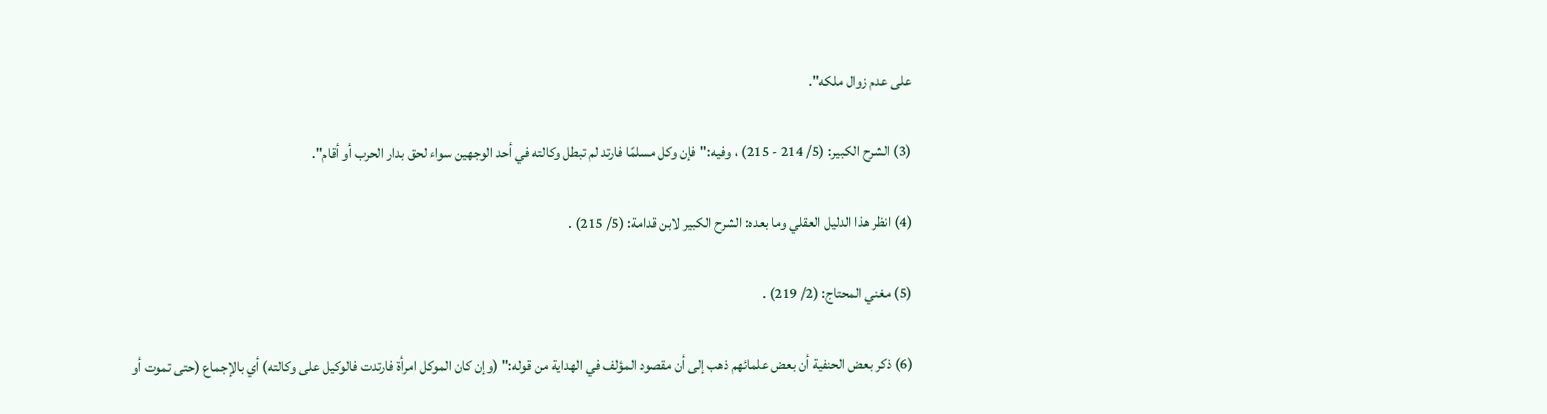على عدم زوال ملكه".

(3) الشرح الكبير: (5/ 214 - 215) ، وفيه:"فإن وكل مسلمًا فارتد لم تبطل وكالته في أحد الوجهين سواء لحق بدار الحرب أو أقام".

(4) انظر هذا الدليل العقلي وما بعده: الشرح الكبير لابن قدامة: (5/ 215) .

(5) مغني المحتاج: (2/ 219) .

(6) ذكر بعض الحنفية أن بعض علمائهم ذهب إلى أن مقصود المؤلف في الهداية من قوله:" (وإن كان الموكل امرأة فارتدت فالوكيل على وكالته) أي بالإجماع (حتى تموت أو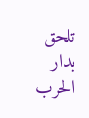تلحق بدار الحرب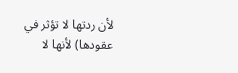لأن ردتها لا تؤثر في عقودها) لأنها لا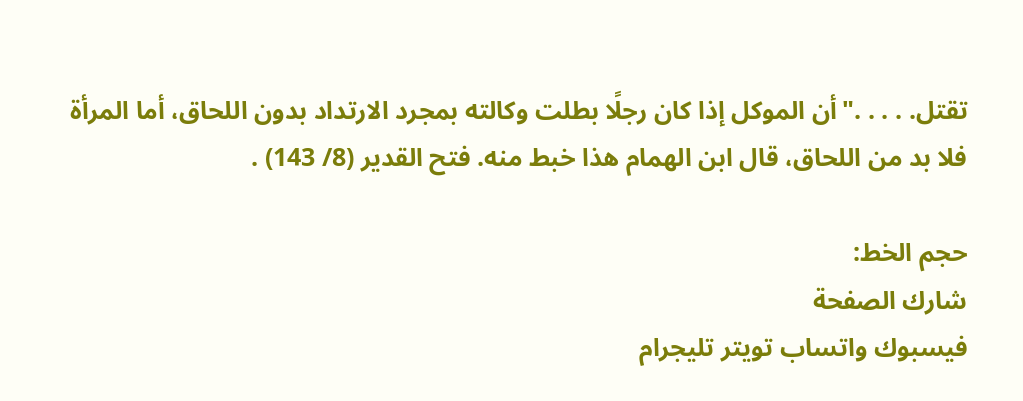تقتل. . . . ."أن الموكل إذا كان رجلًا بطلت وكالته بمجرد الارتداد بدون اللحاق، أما المرأة فلا بد من اللحاق، قال ابن الهمام هذا خبط منه. فتح القدير (8/ 143) .

حجم الخط:
شارك الصفحة
فيسبوك واتساب تويتر تليجرام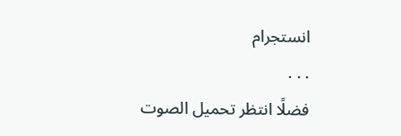انستجرام
. . .
فضلًا انتظر تحميل الصوت